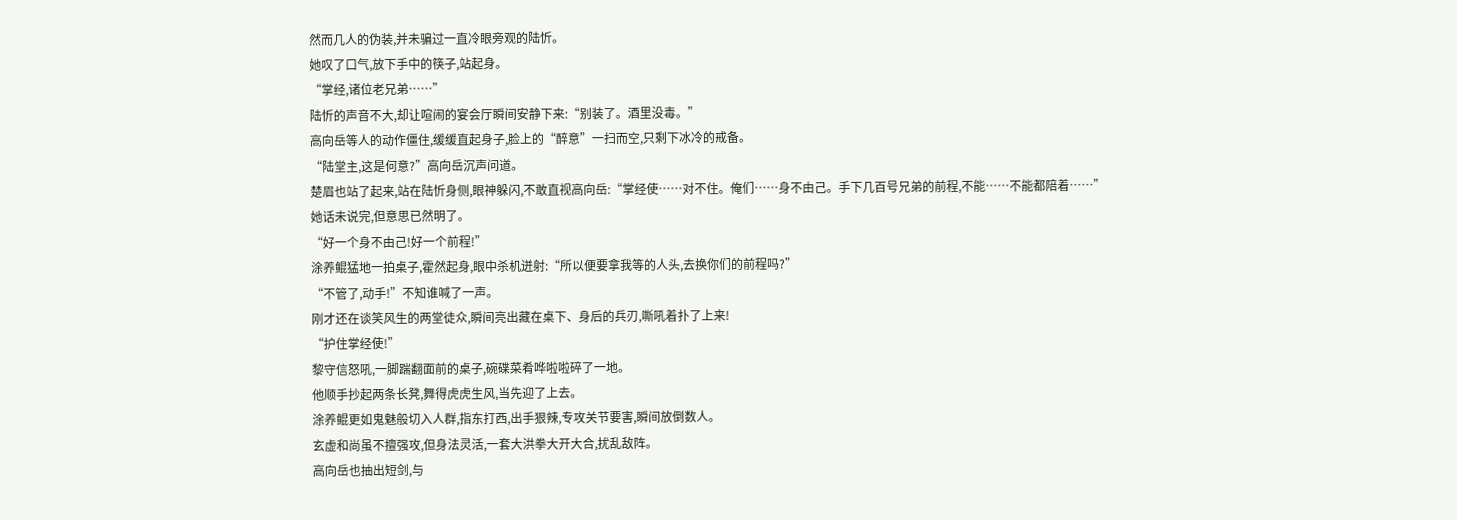然而几人的伪装,并未骗过一直冷眼旁观的陆忻。
她叹了口气,放下手中的筷子,站起身。
“掌经,诸位老兄弟……”
陆忻的声音不大,却让喧闹的宴会厅瞬间安静下来:“别装了。酒里没毒。”
高向岳等人的动作僵住,缓缓直起身子,脸上的“醉意”一扫而空,只剩下冰冷的戒备。
“陆堂主,这是何意?”高向岳沉声问道。
楚眉也站了起来,站在陆忻身侧,眼神躲闪,不敢直视高向岳:“掌经使……对不住。俺们……身不由己。手下几百号兄弟的前程,不能……不能都陪着……”
她话未说完,但意思已然明了。
“好一个身不由己!好一个前程!”
涂养鲲猛地一拍桌子,霍然起身,眼中杀机迸射:“所以便要拿我等的人头,去换你们的前程吗?”
“不管了,动手!”不知谁喊了一声。
刚才还在谈笑风生的两堂徒众,瞬间亮出藏在桌下、身后的兵刃,嘶吼着扑了上来!
“护住掌经使!”
黎守信怒吼,一脚踹翻面前的桌子,碗碟菜肴哗啦啦碎了一地。
他顺手抄起两条长凳,舞得虎虎生风,当先迎了上去。
涂养鲲更如鬼魅般切入人群,指东打西,出手狠辣,专攻关节要害,瞬间放倒数人。
玄虚和尚虽不擅强攻,但身法灵活,一套大洪拳大开大合,扰乱敌阵。
高向岳也抽出短剑,与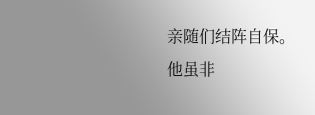亲随们结阵自保。
他虽非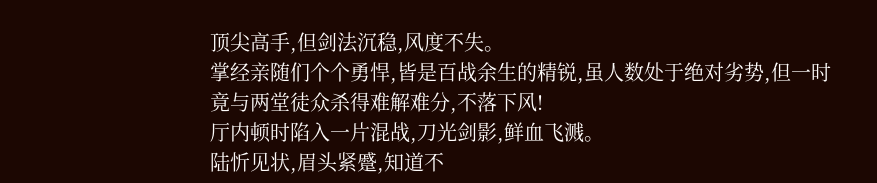顶尖高手,但剑法沉稳,风度不失。
掌经亲随们个个勇悍,皆是百战余生的精锐,虽人数处于绝对劣势,但一时竟与两堂徒众杀得难解难分,不落下风!
厅内顿时陷入一片混战,刀光剑影,鲜血飞溅。
陆忻见状,眉头紧蹙,知道不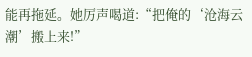能再拖延。她厉声喝道:“把俺的‘沧海云潮’搬上来!”